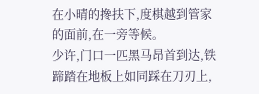在小晴的搀扶下,度棋越到管家的面前,在一旁等候。
少许,门口一匹黑马昂首到达,铁蹄踏在地板上如同踩在刀刃上,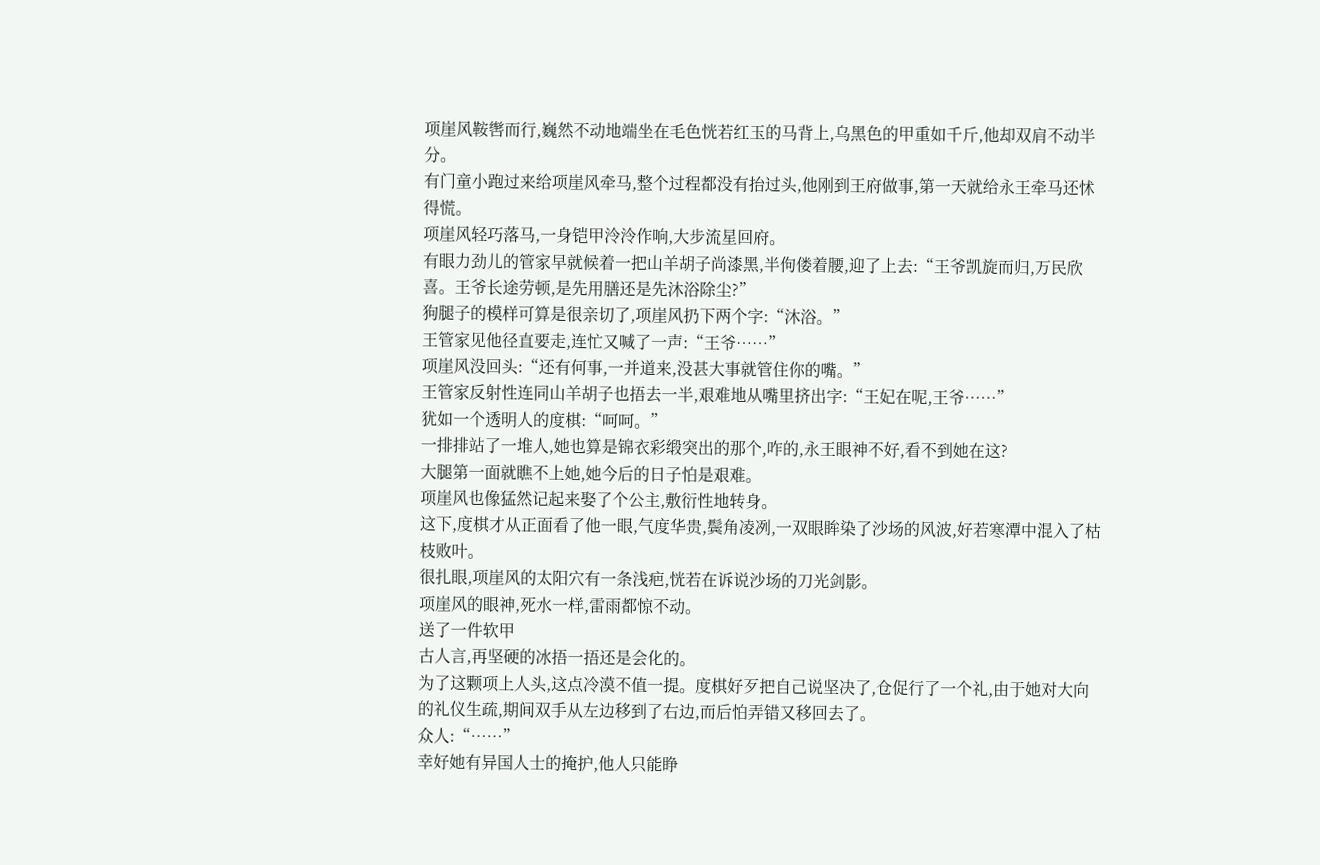项崖风鞍辔而行,巍然不动地端坐在毛色恍若红玉的马背上,乌黑色的甲重如千斤,他却双肩不动半分。
有门童小跑过来给项崖风牵马,整个过程都没有抬过头,他刚到王府做事,第一天就给永王牵马还怵得慌。
项崖风轻巧落马,一身铠甲泠泠作响,大步流星回府。
有眼力劲儿的管家早就候着一把山羊胡子尚漆黑,半佝偻着腰,迎了上去:“王爷凯旋而归,万民欣喜。王爷长途劳顿,是先用膳还是先沐浴除尘?”
狗腿子的模样可算是很亲切了,项崖风扔下两个字:“沐浴。”
王管家见他径直要走,连忙又喊了一声:“王爷……”
项崖风没回头:“还有何事,一并道来,没甚大事就管住你的嘴。”
王管家反射性连同山羊胡子也捂去一半,艰难地从嘴里挤出字:“王妃在呢,王爷……”
犹如一个透明人的度棋:“呵呵。”
一排排站了一堆人,她也算是锦衣彩缎突出的那个,咋的,永王眼神不好,看不到她在这?
大腿第一面就瞧不上她,她今后的日子怕是艰难。
项崖风也像猛然记起来娶了个公主,敷衍性地转身。
这下,度棋才从正面看了他一眼,气度华贵,鬓角凌冽,一双眼眸染了沙场的风波,好若寒潭中混入了枯枝败叶。
很扎眼,项崖风的太阳穴有一条浅疤,恍若在诉说沙场的刀光剑影。
项崖风的眼神,死水一样,雷雨都惊不动。
送了一件软甲
古人言,再坚硬的冰捂一捂还是会化的。
为了这颗项上人头,这点冷漠不值一提。度棋好歹把自己说坚决了,仓促行了一个礼,由于她对大向的礼仪生疏,期间双手从左边移到了右边,而后怕弄错又移回去了。
众人:“……”
幸好她有异国人士的掩护,他人只能睁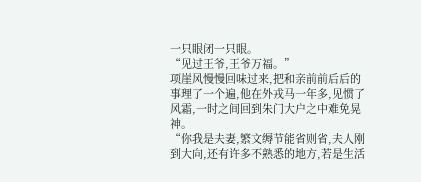一只眼闭一只眼。
“见过王爷,王爷万福。”
项崖风慢慢回味过来,把和亲前前后后的事理了一个遍,他在外戎马一年多,见惯了风霜,一时之间回到朱门大户之中难免晃神。
“你我是夫妻,繁文缛节能省则省,夫人刚到大向,还有许多不熟悉的地方,若是生活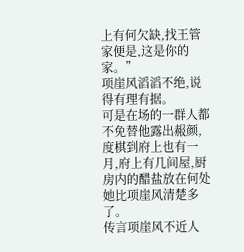上有何欠缺,找王管家便是,这是你的家。”
项崖风滔滔不绝,说得有理有据。
可是在场的一群人都不免替他露出赧颜,度棋到府上也有一月,府上有几间屋,厨房内的醋盐放在何处她比项崖风清楚多了。
传言项崖风不近人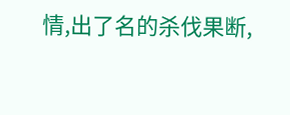情,出了名的杀伐果断,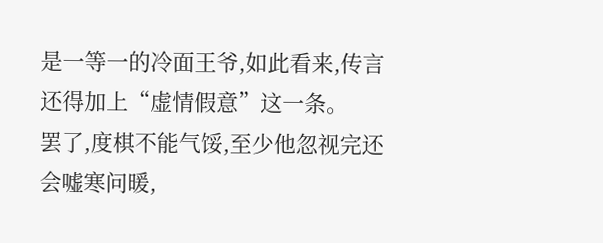是一等一的冷面王爷,如此看来,传言还得加上“虚情假意”这一条。
罢了,度棋不能气馁,至少他忽视完还会嘘寒问暖,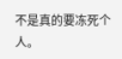不是真的要冻死个人。